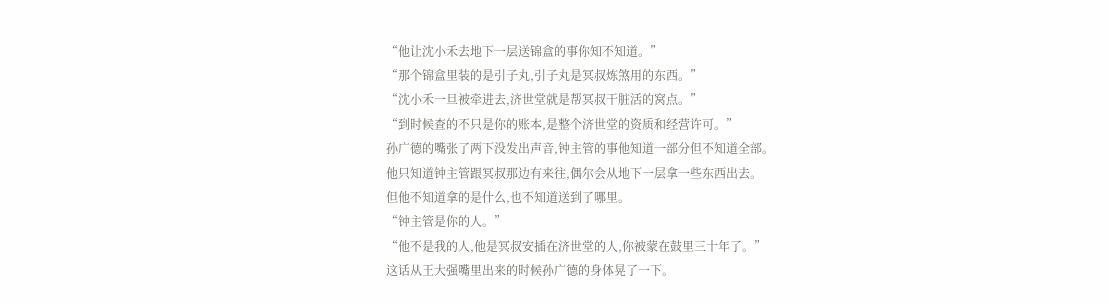“他让沈小禾去地下一层送锦盒的事你知不知道。”
“那个锦盒里装的是引子丸,引子丸是冥叔炼煞用的东西。”
“沈小禾一旦被牵进去,济世堂就是帮冥叔干脏活的窝点。”
“到时候查的不只是你的账本,是整个济世堂的资质和经营许可。”
孙广德的嘴张了两下没发出声音,钟主管的事他知道一部分但不知道全部。
他只知道钟主管跟冥叔那边有来往,偶尔会从地下一层拿一些东西出去。
但他不知道拿的是什么,也不知道送到了哪里。
“钟主管是你的人。”
“他不是我的人,他是冥叔安插在济世堂的人,你被蒙在鼓里三十年了。”
这话从王大强嘴里出来的时候孙广德的身体晃了一下。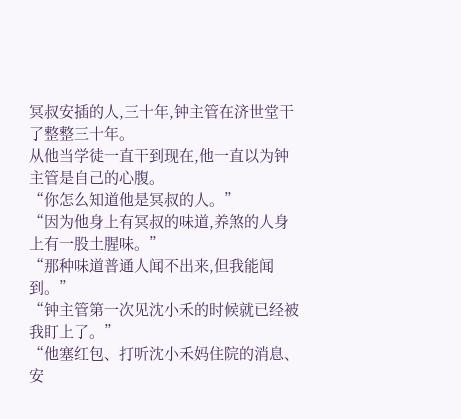冥叔安插的人,三十年,钟主管在济世堂干了整整三十年。
从他当学徒一直干到现在,他一直以为钟主管是自己的心腹。
“你怎么知道他是冥叔的人。”
“因为他身上有冥叔的味道,养煞的人身上有一股土腥味。”
“那种味道普通人闻不出来,但我能闻到。”
“钟主管第一次见沈小禾的时候就已经被我盯上了。”
“他塞红包、打听沈小禾妈住院的消息、安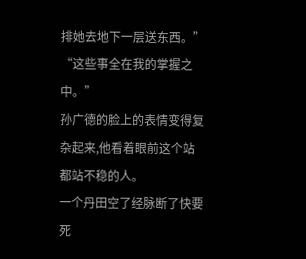排她去地下一层送东西。”
“这些事全在我的掌握之中。”
孙广德的脸上的表情变得复杂起来,他看着眼前这个站都站不稳的人。
一个丹田空了经脉断了快要死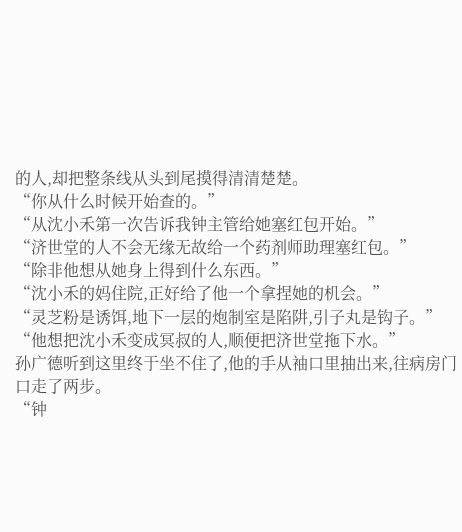的人,却把整条线从头到尾摸得清清楚楚。
“你从什么时候开始查的。”
“从沈小禾第一次告诉我钟主管给她塞红包开始。”
“济世堂的人不会无缘无故给一个药剂师助理塞红包。”
“除非他想从她身上得到什么东西。”
“沈小禾的妈住院,正好给了他一个拿捏她的机会。”
“灵芝粉是诱饵,地下一层的炮制室是陷阱,引子丸是钩子。”
“他想把沈小禾变成冥叔的人,顺便把济世堂拖下水。”
孙广德听到这里终于坐不住了,他的手从袖口里抽出来,往病房门口走了两步。
“钟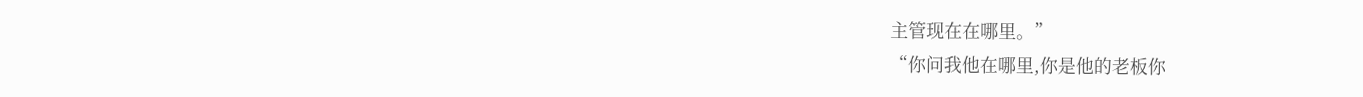主管现在在哪里。”
“你问我他在哪里,你是他的老板你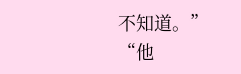不知道。”
“他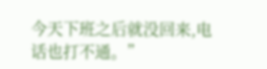今天下班之后就没回来,电话也打不通。”